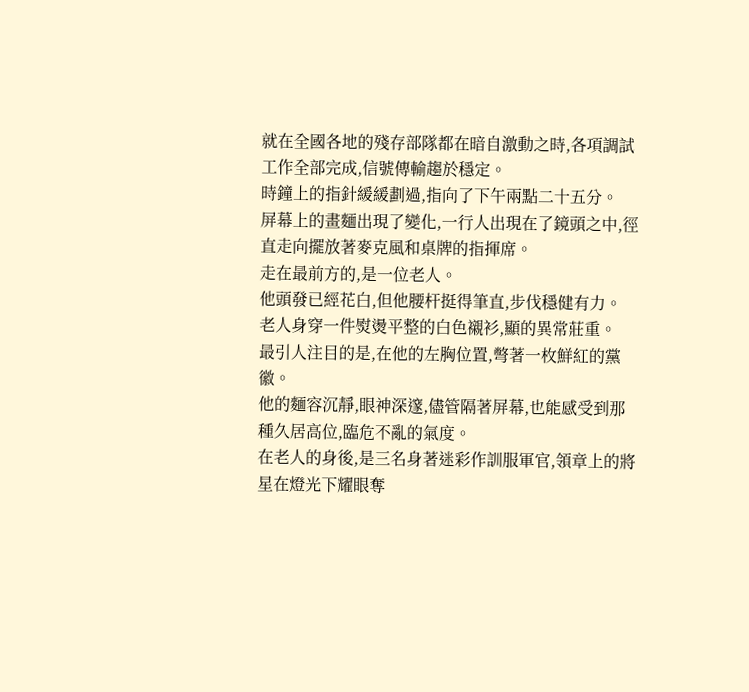就在全國各地的殘存部隊都在暗自激動之時,各項調試工作全部完成,信號傳輸趨於穩定。
時鐘上的指針緩緩劃過,指向了下午兩點二十五分。
屏幕上的畫麵出現了變化,一行人出現在了鏡頭之中,徑直走向擺放著麥克風和桌牌的指揮席。
走在最前方的,是一位老人。
他頭發已經花白,但他腰杆挺得筆直,步伐穩健有力。
老人身穿一件熨燙平整的白色襯衫,顯的異常莊重。
最引人注目的是,在他的左胸位置,彆著一枚鮮紅的黨徽。
他的麵容沉靜,眼神深邃,儘管隔著屏幕,也能感受到那種久居高位,臨危不亂的氣度。
在老人的身後,是三名身著迷彩作訓服軍官,領章上的將星在燈光下耀眼奪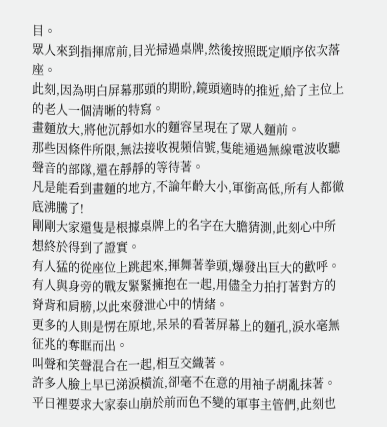目。
眾人來到指揮席前,目光掃過桌牌,然後按照既定順序依次落座。
此刻,因為明白屏幕那頭的期盼,鏡頭適時的推近,給了主位上的老人一個清晰的特寫。
畫麵放大,將他沉靜如水的麵容呈現在了眾人麵前。
那些因條件所限,無法接收視頻信號,隻能通過無線電波收聽聲音的部隊,還在靜靜的等待著。
凡是能看到畫麵的地方,不論年齡大小,軍銜高低,所有人都徹底沸騰了!
剛剛大家還隻是根據桌牌上的名字在大膽猜測,此刻心中所想終於得到了證實。
有人猛的從座位上跳起來,揮舞著拳頭,爆發出巨大的歡呼。
有人與身旁的戰友緊緊擁抱在一起,用儘全力拍打著對方的脊背和肩膀,以此來發泄心中的情緒。
更多的人則是愣在原地,呆呆的看著屏幕上的麵孔,淚水毫無征兆的奪眶而出。
叫聲和笑聲混合在一起,相互交織著。
許多人臉上早已涕淚橫流,卻毫不在意的用袖子胡亂抹著。
平日裡要求大家泰山崩於前而色不變的軍事主管們,此刻也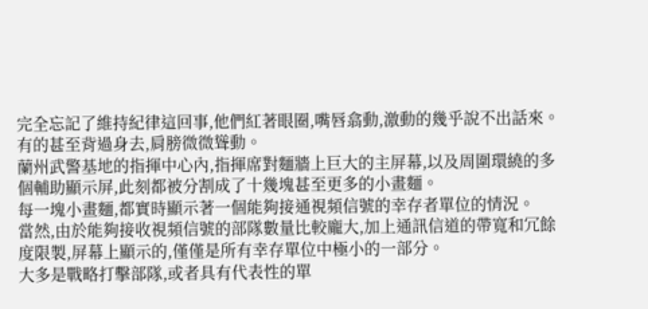完全忘記了維持紀律這回事,他們紅著眼圈,嘴唇翕動,激動的幾乎說不出話來。
有的甚至背過身去,肩膀微微聳動。
蘭州武警基地的指揮中心內,指揮席對麵牆上巨大的主屏幕,以及周圍環繞的多個輔助顯示屏,此刻都被分割成了十幾塊甚至更多的小畫麵。
每一塊小畫麵,都實時顯示著一個能夠接通視頻信號的幸存者單位的情況。
當然,由於能夠接收視頻信號的部隊數量比較龐大,加上通訊信道的帶寬和冗餘度限製,屏幕上顯示的,僅僅是所有幸存單位中極小的一部分。
大多是戰略打擊部隊,或者具有代表性的單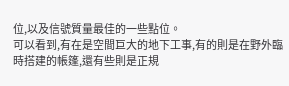位,以及信號質量最佳的一些點位。
可以看到,有在是空間巨大的地下工事,有的則是在野外臨時搭建的帳篷,還有些則是正規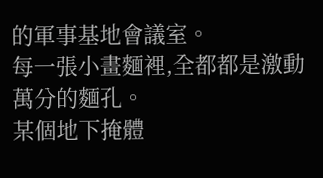的軍事基地會議室。
每一張小畫麵裡,全都都是激動萬分的麵孔。
某個地下掩體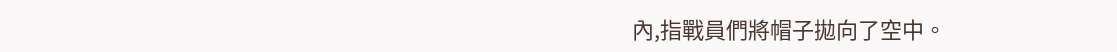內,指戰員們將帽子拋向了空中。